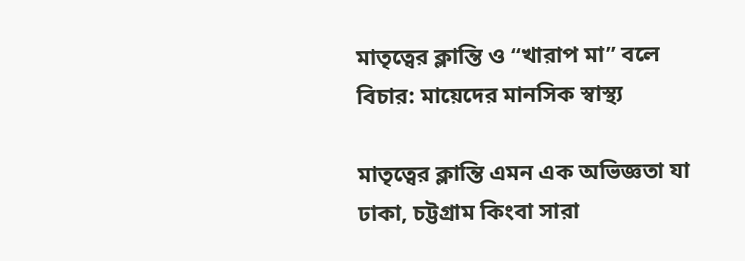মাতৃত্বের ক্লান্তি ও “খারাপ মা” বলে বিচার: মায়েদের মানসিক স্বাস্থ্য

মাতৃত্বের ক্লান্তি এমন এক অভিজ্ঞতা যা ঢাকা, চট্টগ্রাম কিংবা সারা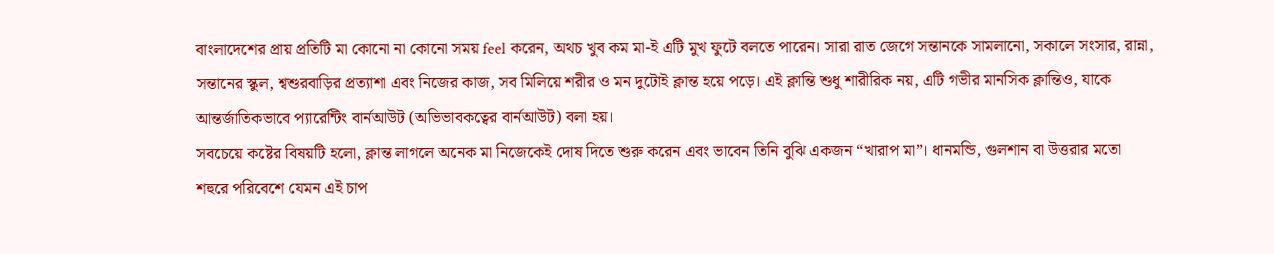বাংলাদেশের প্রায় প্রতিটি মা কোনো না কোনো সময় feel করেন, অথচ খুব কম মা-ই এটি মুখ ফুটে বলতে পারেন। সারা রাত জেগে সন্তানকে সামলানো, সকালে সংসার, রান্না, সন্তানের স্কুল, শ্বশুরবাড়ির প্রত্যাশা এবং নিজের কাজ, সব মিলিয়ে শরীর ও মন দুটোই ক্লান্ত হয়ে পড়ে। এই ক্লান্তি শুধু শারীরিক নয়, এটি গভীর মানসিক ক্লান্তিও, যাকে আন্তর্জাতিকভাবে প্যারেন্টিং বার্নআউট (অভিভাবকত্বের বার্নআউট) বলা হয়।
সবচেয়ে কষ্টের বিষয়টি হলো, ক্লান্ত লাগলে অনেক মা নিজেকেই দোষ দিতে শুরু করেন এবং ভাবেন তিনি বুঝি একজন “খারাপ মা”। ধানমন্ডি, গুলশান বা উত্তরার মতো শহুরে পরিবেশে যেমন এই চাপ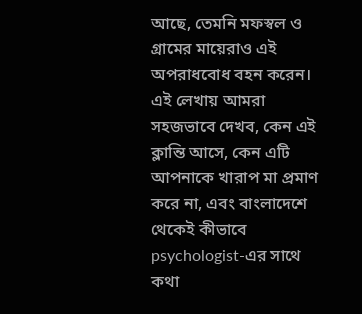আছে, তেমনি মফস্বল ও গ্রামের মায়েরাও এই অপরাধবোধ বহন করেন। এই লেখায় আমরা সহজভাবে দেখব, কেন এই ক্লান্তি আসে, কেন এটি আপনাকে খারাপ মা প্রমাণ করে না, এবং বাংলাদেশে থেকেই কীভাবে psychologist-এর সাথে কথা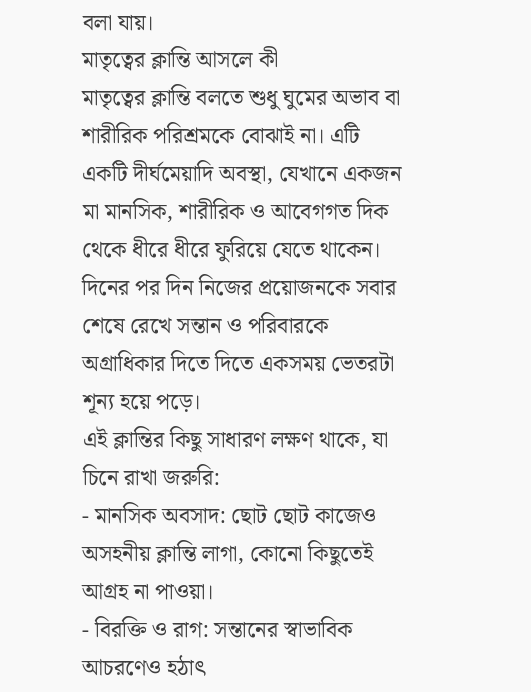বলা যায়।
মাতৃত্বের ক্লান্তি আসলে কী
মাতৃত্বের ক্লান্তি বলতে শুধু ঘুমের অভাব বা শারীরিক পরিশ্রমকে বোঝাই না। এটি একটি দীর্ঘমেয়াদি অবস্থা, যেখানে একজন মা মানসিক, শারীরিক ও আবেগগত দিক থেকে ধীরে ধীরে ফুরিয়ে যেতে থাকেন। দিনের পর দিন নিজের প্রয়োজনকে সবার শেষে রেখে সন্তান ও পরিবারকে অগ্রাধিকার দিতে দিতে একসময় ভেতরটা শূন্য হয়ে পড়ে।
এই ক্লান্তির কিছু সাধারণ লক্ষণ থাকে, যা চিনে রাখা জরুরি:
- মানসিক অবসাদ: ছোট ছোট কাজেও অসহনীয় ক্লান্তি লাগা, কোনো কিছুতেই আগ্রহ না পাওয়া।
- বিরক্তি ও রাগ: সন্তানের স্বাভাবিক আচরণেও হঠাৎ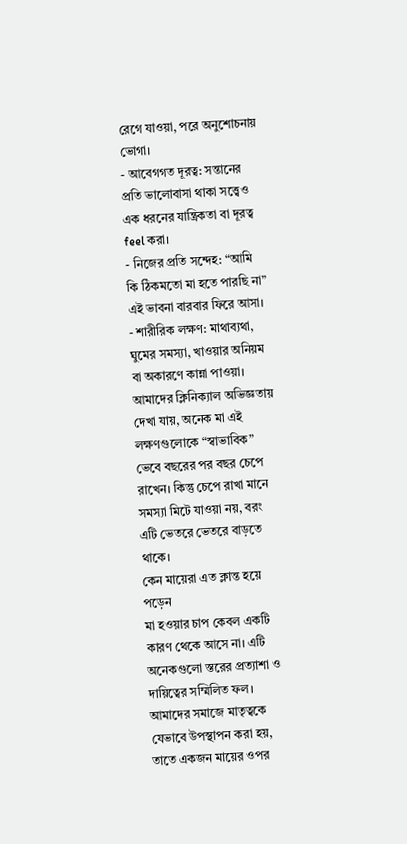রেগে যাওয়া, পরে অনুশোচনায় ভোগা।
- আবেগগত দূরত্ব: সন্তানের প্রতি ভালোবাসা থাকা সত্ত্বেও এক ধরনের যান্ত্রিকতা বা দূরত্ব feel করা।
- নিজের প্রতি সন্দেহ: “আমি কি ঠিকমতো মা হতে পারছি না” এই ভাবনা বারবার ফিরে আসা।
- শারীরিক লক্ষণ: মাথাব্যথা, ঘুমের সমস্যা, খাওয়ার অনিয়ম বা অকারণে কান্না পাওয়া।
আমাদের ক্লিনিক্যাল অভিজ্ঞতায় দেখা যায়, অনেক মা এই লক্ষণগুলোকে “স্বাভাবিক” ভেবে বছরের পর বছর চেপে রাখেন। কিন্তু চেপে রাখা মানে সমস্যা মিটে যাওয়া নয়, বরং এটি ভেতরে ভেতরে বাড়তে থাকে।
কেন মায়েরা এত ক্লান্ত হয়ে পড়েন
মা হওয়ার চাপ কেবল একটি কারণ থেকে আসে না। এটি অনেকগুলো স্তরের প্রত্যাশা ও দায়িত্বের সম্মিলিত ফল। আমাদের সমাজে মাতৃত্বকে যেভাবে উপস্থাপন করা হয়, তাতে একজন মায়ের ওপর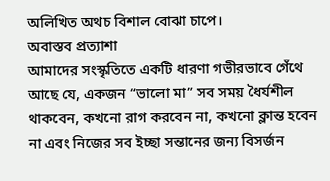অলিখিত অথচ বিশাল বোঝা চাপে।
অবাস্তব প্রত্যাশা
আমাদের সংস্কৃতিতে একটি ধারণা গভীরভাবে গেঁথে আছে যে, একজন “ভালো মা” সব সময় ধৈর্যশীল থাকবেন, কখনো রাগ করবেন না, কখনো ক্লান্ত হবেন না এবং নিজের সব ইচ্ছা সন্তানের জন্য বিসর্জন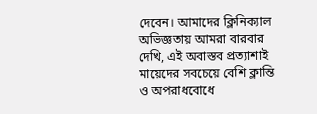দেবেন। আমাদের ক্লিনিক্যাল অভিজ্ঞতায় আমরা বারবার দেখি, এই অবাস্তব প্রত্যাশাই মায়েদের সবচেয়ে বেশি ক্লান্তি ও অপরাধবোধে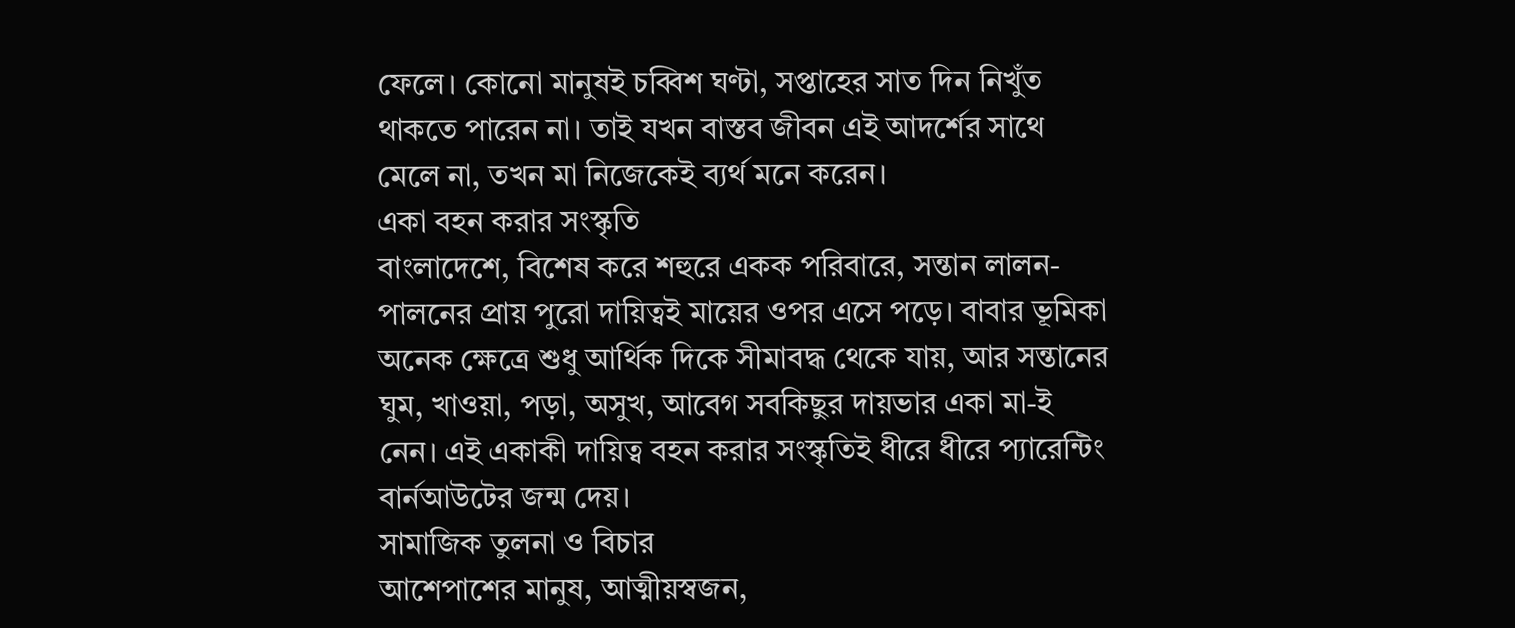ফেলে। কোনো মানুষই চব্বিশ ঘণ্টা, সপ্তাহের সাত দিন নিখুঁত থাকতে পারেন না। তাই যখন বাস্তব জীবন এই আদর্শের সাথে মেলে না, তখন মা নিজেকেই ব্যর্থ মনে করেন।
একা বহন করার সংস্কৃতি
বাংলাদেশে, বিশেষ করে শহুরে একক পরিবারে, সন্তান লালন-পালনের প্রায় পুরো দায়িত্বই মায়ের ওপর এসে পড়ে। বাবার ভূমিকা অনেক ক্ষেত্রে শুধু আর্থিক দিকে সীমাবদ্ধ থেকে যায়, আর সন্তানের ঘুম, খাওয়া, পড়া, অসুখ, আবেগ সবকিছুর দায়ভার একা মা-ই নেন। এই একাকী দায়িত্ব বহন করার সংস্কৃতিই ধীরে ধীরে প্যারেন্টিং বার্নআউটের জন্ম দেয়।
সামাজিক তুলনা ও বিচার
আশেপাশের মানুষ, আত্মীয়স্বজন,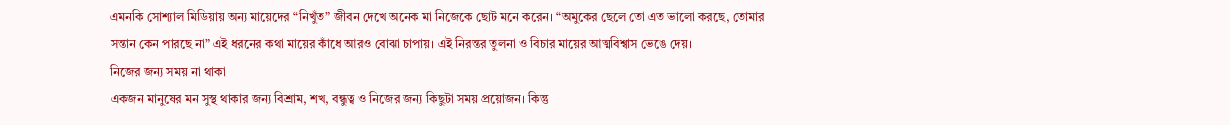এমনকি সোশ্যাল মিডিয়ায় অন্য মায়েদের “নিখুঁত” জীবন দেখে অনেক মা নিজেকে ছোট মনে করেন। “অমুকের ছেলে তো এত ভালো করছে, তোমার সন্তান কেন পারছে না” এই ধরনের কথা মায়ের কাঁধে আরও বোঝা চাপায়। এই নিরন্তর তুলনা ও বিচার মায়ের আত্মবিশ্বাস ভেঙে দেয়।
নিজের জন্য সময় না থাকা
একজন মানুষের মন সুস্থ থাকার জন্য বিশ্রাম, শখ, বন্ধুত্ব ও নিজের জন্য কিছুটা সময় প্রয়োজন। কিন্তু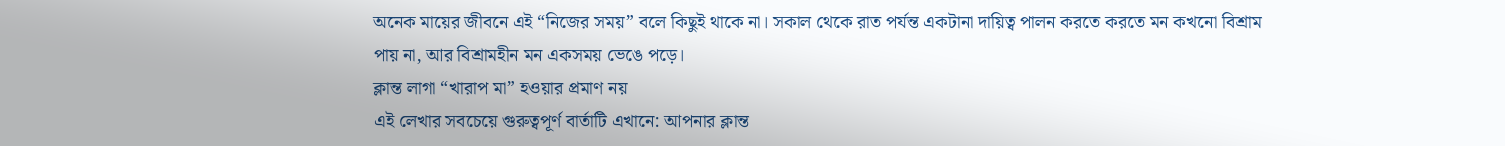অনেক মায়ের জীবনে এই “নিজের সময়” বলে কিছুই থাকে না। সকাল থেকে রাত পর্যন্ত একটানা দায়িত্ব পালন করতে করতে মন কখনো বিশ্রাম পায় না, আর বিশ্রামহীন মন একসময় ভেঙে পড়ে।
ক্লান্ত লাগা “খারাপ মা” হওয়ার প্রমাণ নয়
এই লেখার সবচেয়ে গুরুত্বপূর্ণ বার্তাটি এখানে: আপনার ক্লান্ত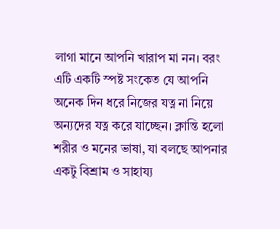লাগা মানে আপনি খারাপ মা নন। বরং এটি একটি স্পষ্ট সংকেত যে আপনি অনেক দিন ধরে নিজের যত্ন না নিয়ে অন্যদের যত্ন করে যাচ্ছেন। ক্লান্তি হলো শরীর ও মনের ভাষা, যা বলছে আপনার একটু বিশ্রাম ও সাহায্য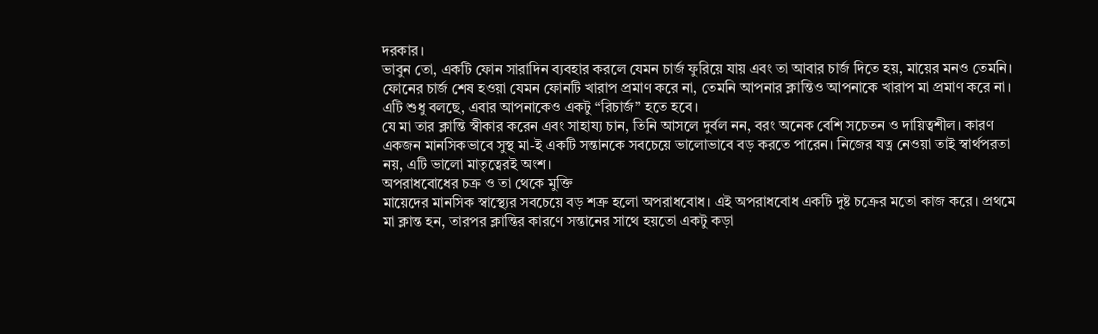দরকার।
ভাবুন তো, একটি ফোন সারাদিন ব্যবহার করলে যেমন চার্জ ফুরিয়ে যায় এবং তা আবার চার্জ দিতে হয়, মায়ের মনও তেমনি। ফোনের চার্জ শেষ হওয়া যেমন ফোনটি খারাপ প্রমাণ করে না, তেমনি আপনার ক্লান্তিও আপনাকে খারাপ মা প্রমাণ করে না। এটি শুধু বলছে, এবার আপনাকেও একটু “রিচার্জ” হতে হবে।
যে মা তার ক্লান্তি স্বীকার করেন এবং সাহায্য চান, তিনি আসলে দুর্বল নন, বরং অনেক বেশি সচেতন ও দায়িত্বশীল। কারণ একজন মানসিকভাবে সুস্থ মা-ই একটি সন্তানকে সবচেয়ে ভালোভাবে বড় করতে পারেন। নিজের যত্ন নেওয়া তাই স্বার্থপরতা নয়, এটি ভালো মাতৃত্বেরই অংশ।
অপরাধবোধের চক্র ও তা থেকে মুক্তি
মায়েদের মানসিক স্বাস্থ্যের সবচেয়ে বড় শত্রু হলো অপরাধবোধ। এই অপরাধবোধ একটি দুষ্ট চক্রের মতো কাজ করে। প্রথমে মা ক্লান্ত হন, তারপর ক্লান্তির কারণে সন্তানের সাথে হয়তো একটু কড়া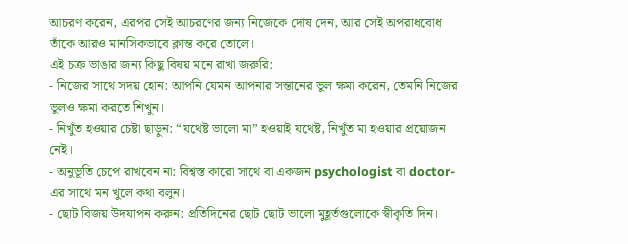আচরণ করেন, এরপর সেই আচরণের জন্য নিজেকে দোষ দেন, আর সেই অপরাধবোধ তাঁকে আরও মানসিকভাবে ক্লান্ত করে তোলে।
এই চক্র ভাঙার জন্য কিছু বিষয় মনে রাখা জরুরি:
- নিজের সাথে সদয় হোন: আপনি যেমন আপনার সন্তানের ভুল ক্ষমা করেন, তেমনি নিজের ভুলও ক্ষমা করতে শিখুন।
- নিখুঁত হওয়ার চেষ্টা ছাড়ুন: “যথেষ্ট ভালো মা” হওয়াই যথেষ্ট, নিখুঁত মা হওয়ার প্রয়োজন নেই।
- অনুভূতি চেপে রাখবেন না: বিশ্বস্ত কারো সাথে বা একজন psychologist বা doctor-এর সাথে মন খুলে কথা বলুন।
- ছোট বিজয় উদযাপন করুন: প্রতিদিনের ছোট ছোট ভালো মুহূর্তগুলোকে স্বীকৃতি দিন।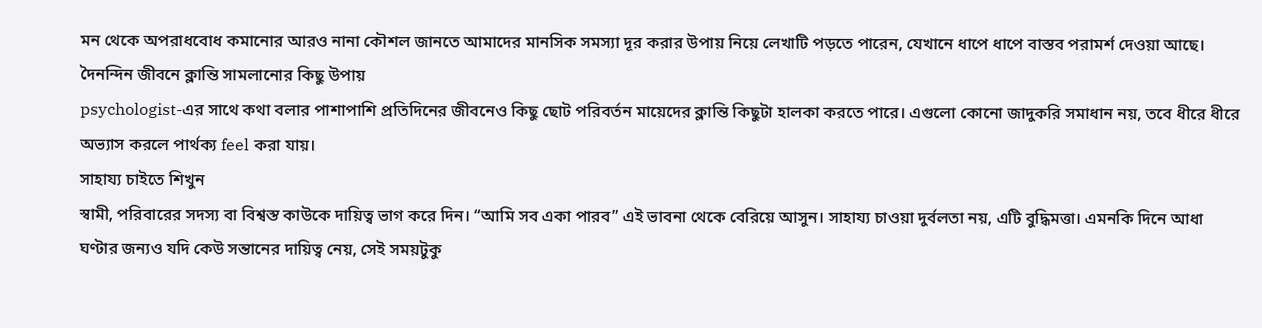মন থেকে অপরাধবোধ কমানোর আরও নানা কৌশল জানতে আমাদের মানসিক সমস্যা দূর করার উপায় নিয়ে লেখাটি পড়তে পারেন, যেখানে ধাপে ধাপে বাস্তব পরামর্শ দেওয়া আছে।
দৈনন্দিন জীবনে ক্লান্তি সামলানোর কিছু উপায়
psychologist-এর সাথে কথা বলার পাশাপাশি প্রতিদিনের জীবনেও কিছু ছোট পরিবর্তন মায়েদের ক্লান্তি কিছুটা হালকা করতে পারে। এগুলো কোনো জাদুকরি সমাধান নয়, তবে ধীরে ধীরে অভ্যাস করলে পার্থক্য feel করা যায়।
সাহায্য চাইতে শিখুন
স্বামী, পরিবারের সদস্য বা বিশ্বস্ত কাউকে দায়িত্ব ভাগ করে দিন। “আমি সব একা পারব” এই ভাবনা থেকে বেরিয়ে আসুন। সাহায্য চাওয়া দুর্বলতা নয়, এটি বুদ্ধিমত্তা। এমনকি দিনে আধা ঘণ্টার জন্যও যদি কেউ সন্তানের দায়িত্ব নেয়, সেই সময়টুকু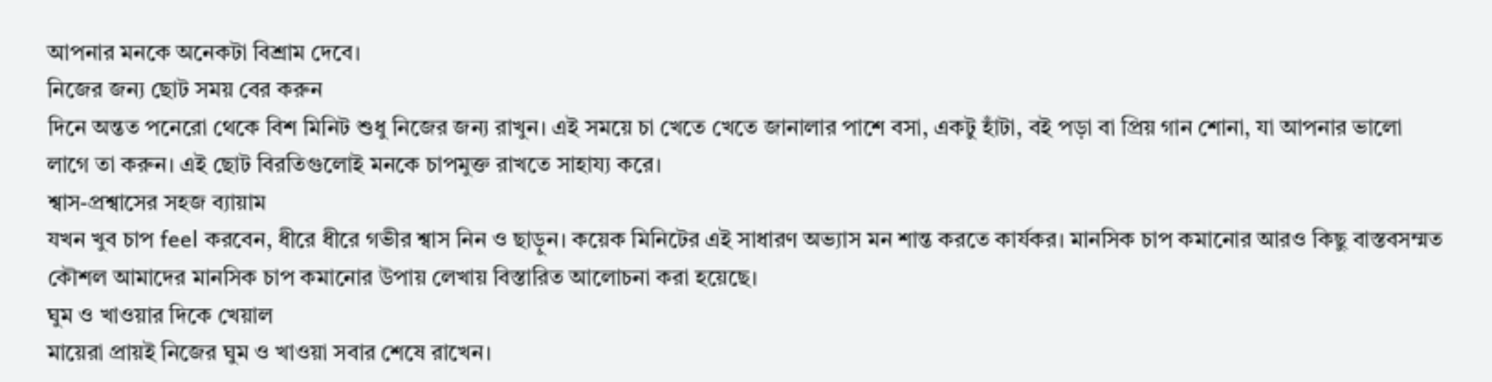আপনার মনকে অনেকটা বিশ্রাম দেবে।
নিজের জন্য ছোট সময় বের করুন
দিনে অন্তত পনেরো থেকে বিশ মিনিট শুধু নিজের জন্য রাখুন। এই সময়ে চা খেতে খেতে জানালার পাশে বসা, একটু হাঁটা, বই পড়া বা প্রিয় গান শোনা, যা আপনার ভালো লাগে তা করুন। এই ছোট বিরতিগুলোই মনকে চাপমুক্ত রাখতে সাহায্য করে।
শ্বাস-প্রশ্বাসের সহজ ব্যায়াম
যখন খুব চাপ feel করবেন, ধীরে ধীরে গভীর শ্বাস নিন ও ছাড়ুন। কয়েক মিনিটের এই সাধারণ অভ্যাস মন শান্ত করতে কার্যকর। মানসিক চাপ কমানোর আরও কিছু বাস্তবসম্মত কৌশল আমাদের মানসিক চাপ কমানোর উপায় লেখায় বিস্তারিত আলোচনা করা হয়েছে।
ঘুম ও খাওয়ার দিকে খেয়াল
মায়েরা প্রায়ই নিজের ঘুম ও খাওয়া সবার শেষে রাখেন।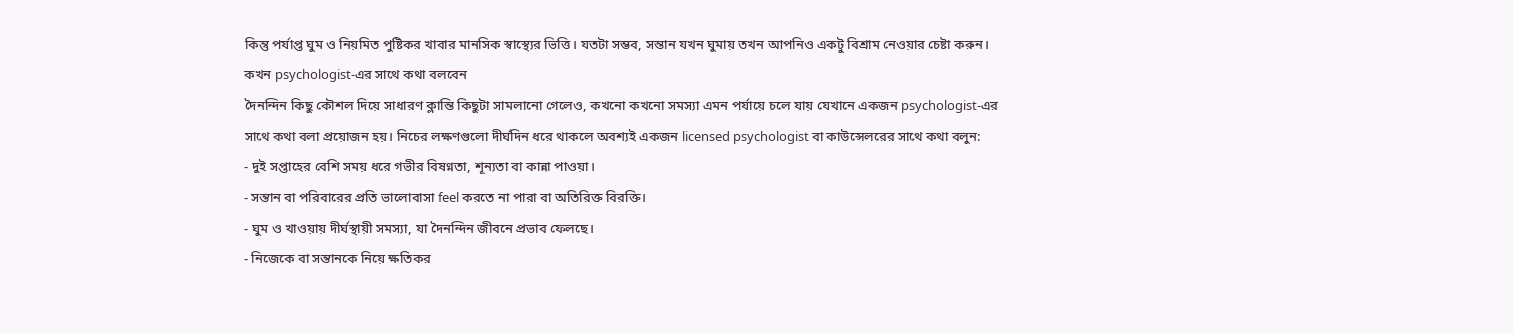কিন্তু পর্যাপ্ত ঘুম ও নিয়মিত পুষ্টিকর খাবার মানসিক স্বাস্থ্যের ভিত্তি। যতটা সম্ভব, সন্তান যখন ঘুমায় তখন আপনিও একটু বিশ্রাম নেওয়ার চেষ্টা করুন।
কখন psychologist-এর সাথে কথা বলবেন
দৈনন্দিন কিছু কৌশল দিয়ে সাধারণ ক্লান্তি কিছুটা সামলানো গেলেও, কখনো কখনো সমস্যা এমন পর্যায়ে চলে যায় যেখানে একজন psychologist-এর সাথে কথা বলা প্রয়োজন হয়। নিচের লক্ষণগুলো দীর্ঘদিন ধরে থাকলে অবশ্যই একজন licensed psychologist বা কাউন্সেলরের সাথে কথা বলুন:
- দুই সপ্তাহের বেশি সময় ধরে গভীর বিষণ্নতা, শূন্যতা বা কান্না পাওয়া।
- সন্তান বা পরিবারের প্রতি ভালোবাসা feel করতে না পারা বা অতিরিক্ত বিরক্তি।
- ঘুম ও খাওয়ায় দীর্ঘস্থায়ী সমস্যা, যা দৈনন্দিন জীবনে প্রভাব ফেলছে।
- নিজেকে বা সন্তানকে নিয়ে ক্ষতিকর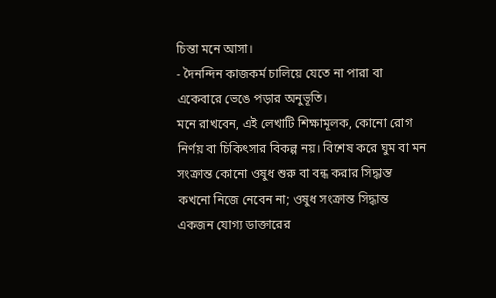চিন্তা মনে আসা।
- দৈনন্দিন কাজকর্ম চালিয়ে যেতে না পারা বা একেবারে ভেঙে পড়ার অনুভূতি।
মনে রাখবেন, এই লেখাটি শিক্ষামূলক, কোনো রোগ নির্ণয় বা চিকিৎসার বিকল্প নয়। বিশেষ করে ঘুম বা মন সংক্রান্ত কোনো ওষুধ শুরু বা বন্ধ করার সিদ্ধান্ত কখনো নিজে নেবেন না; ওষুধ সংক্রান্ত সিদ্ধান্ত একজন যোগ্য ডাক্তারের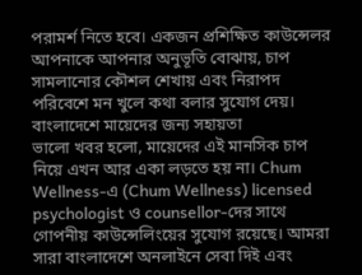পরামর্শ নিতে হবে। একজন প্রশিক্ষিত কাউন্সেলর আপনাকে আপনার অনুভূতি বোঝায়, চাপ সামলানোর কৌশল শেখায় এবং নিরাপদ পরিবেশে মন খুলে কথা বলার সুযোগ দেয়।
বাংলাদেশে মায়েদের জন্য সহায়তা
ভালো খবর হলো, মায়েদের এই মানসিক চাপ নিয়ে এখন আর একা লড়তে হয় না। Chum Wellness-এ (Chum Wellness) licensed psychologist ও counsellor-দের সাথে গোপনীয় কাউন্সেলিংয়ের সুযোগ রয়েছে। আমরা সারা বাংলাদেশে অনলাইনে সেবা দিই এবং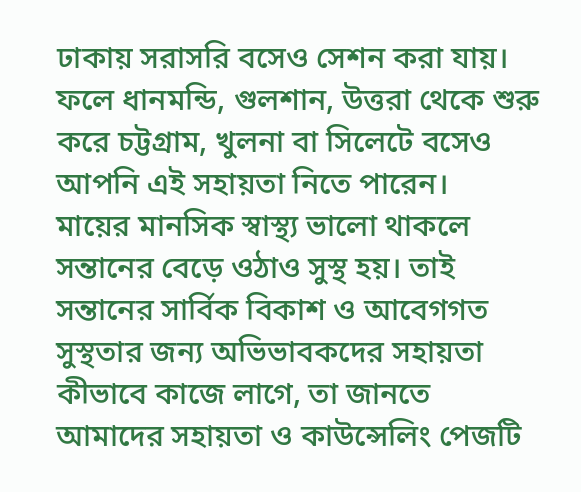ঢাকায় সরাসরি বসেও সেশন করা যায়। ফলে ধানমন্ডি, গুলশান, উত্তরা থেকে শুরু করে চট্টগ্রাম, খুলনা বা সিলেটে বসেও আপনি এই সহায়তা নিতে পারেন।
মায়ের মানসিক স্বাস্থ্য ভালো থাকলে সন্তানের বেড়ে ওঠাও সুস্থ হয়। তাই সন্তানের সার্বিক বিকাশ ও আবেগগত সুস্থতার জন্য অভিভাবকদের সহায়তা কীভাবে কাজে লাগে, তা জানতে আমাদের সহায়তা ও কাউন্সেলিং পেজটি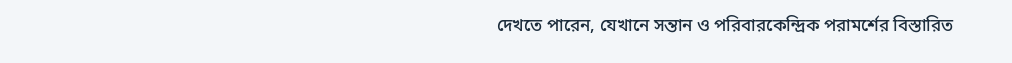দেখতে পারেন, যেখানে সন্তান ও পরিবারকেন্দ্রিক পরামর্শের বিস্তারিত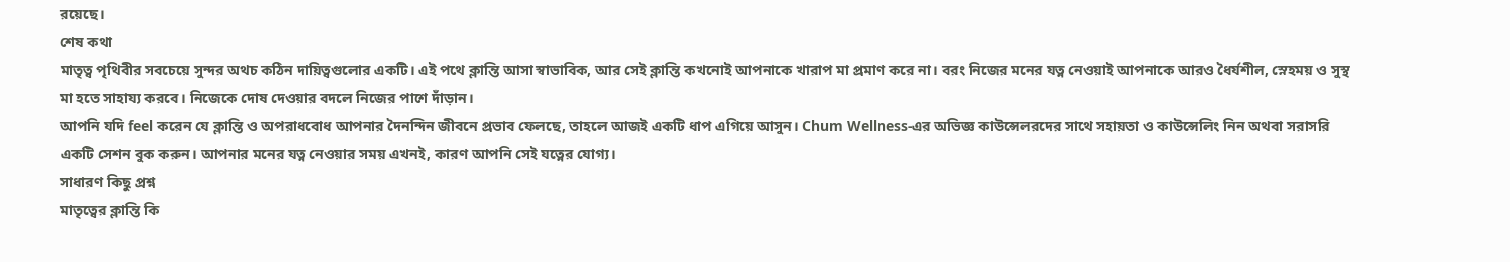রয়েছে।
শেষ কথা
মাতৃত্ব পৃথিবীর সবচেয়ে সুন্দর অথচ কঠিন দায়িত্বগুলোর একটি। এই পথে ক্লান্তি আসা স্বাভাবিক, আর সেই ক্লান্তি কখনোই আপনাকে খারাপ মা প্রমাণ করে না। বরং নিজের মনের যত্ন নেওয়াই আপনাকে আরও ধৈর্যশীল, স্নেহময় ও সুস্থ মা হতে সাহায্য করবে। নিজেকে দোষ দেওয়ার বদলে নিজের পাশে দাঁড়ান।
আপনি যদি feel করেন যে ক্লান্তি ও অপরাধবোধ আপনার দৈনন্দিন জীবনে প্রভাব ফেলছে, তাহলে আজই একটি ধাপ এগিয়ে আসুন। Chum Wellness-এর অভিজ্ঞ কাউন্সেলরদের সাথে সহায়তা ও কাউন্সেলিং নিন অথবা সরাসরি একটি সেশন বুক করুন। আপনার মনের যত্ন নেওয়ার সময় এখনই, কারণ আপনি সেই যত্নের যোগ্য।
সাধারণ কিছু প্রশ্ন
মাতৃত্বের ক্লান্তি কি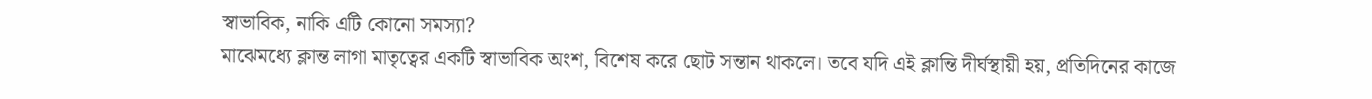স্বাভাবিক, নাকি এটি কোনো সমস্যা?
মাঝেমধ্যে ক্লান্ত লাগা মাতৃত্বের একটি স্বাভাবিক অংশ, বিশেষ করে ছোট সন্তান থাকলে। তবে যদি এই ক্লান্তি দীর্ঘস্থায়ী হয়, প্রতিদিনের কাজে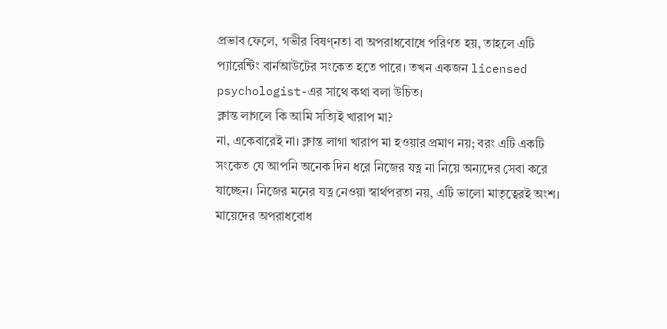প্রভাব ফেলে, গভীর বিষণ্নতা বা অপরাধবোধে পরিণত হয়, তাহলে এটি প্যারেন্টিং বার্নআউটের সংকেত হতে পারে। তখন একজন licensed psychologist-এর সাথে কথা বলা উচিত।
ক্লান্ত লাগলে কি আমি সত্যিই খারাপ মা?
না, একেবারেই না। ক্লান্ত লাগা খারাপ মা হওয়ার প্রমাণ নয়; বরং এটি একটি সংকেত যে আপনি অনেক দিন ধরে নিজের যত্ন না নিয়ে অন্যদের সেবা করে যাচ্ছেন। নিজের মনের যত্ন নেওয়া স্বার্থপরতা নয়, এটি ভালো মাতৃত্বেরই অংশ।
মায়েদের অপরাধবোধ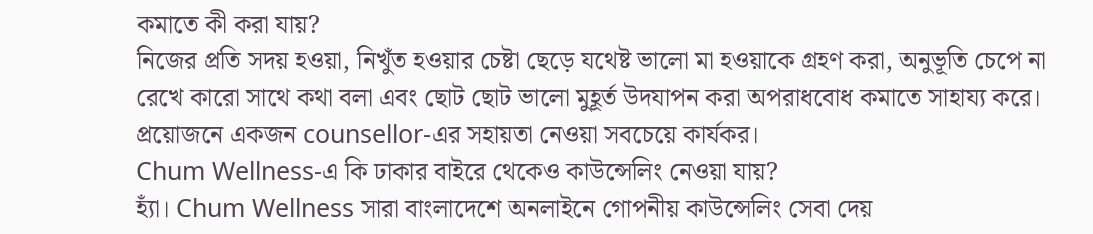কমাতে কী করা যায়?
নিজের প্রতি সদয় হওয়া, নিখুঁত হওয়ার চেষ্টা ছেড়ে যথেষ্ট ভালো মা হওয়াকে গ্রহণ করা, অনুভূতি চেপে না রেখে কারো সাথে কথা বলা এবং ছোট ছোট ভালো মুহূর্ত উদযাপন করা অপরাধবোধ কমাতে সাহায্য করে। প্রয়োজনে একজন counsellor-এর সহায়তা নেওয়া সবচেয়ে কার্যকর।
Chum Wellness-এ কি ঢাকার বাইরে থেকেও কাউন্সেলিং নেওয়া যায়?
হ্যাঁ। Chum Wellness সারা বাংলাদেশে অনলাইনে গোপনীয় কাউন্সেলিং সেবা দেয়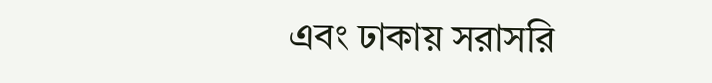এবং ঢাকায় সরাসরি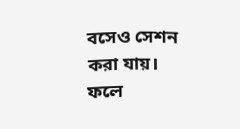বসেও সেশন করা যায়। ফলে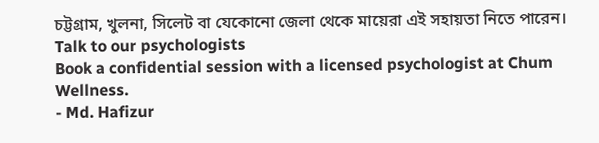চট্টগ্রাম, খুলনা, সিলেট বা যেকোনো জেলা থেকে মায়েরা এই সহায়তা নিতে পারেন।
Talk to our psychologists
Book a confidential session with a licensed psychologist at Chum Wellness.
- Md. Hafizur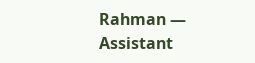Rahman — Assistant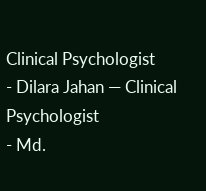Clinical Psychologist
- Dilara Jahan — Clinical Psychologist
- Md.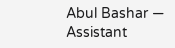Abul Bashar — Assistant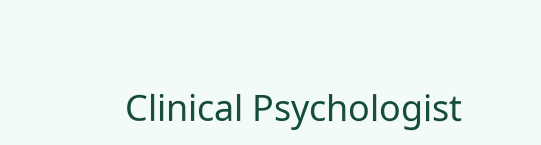Clinical Psychologist